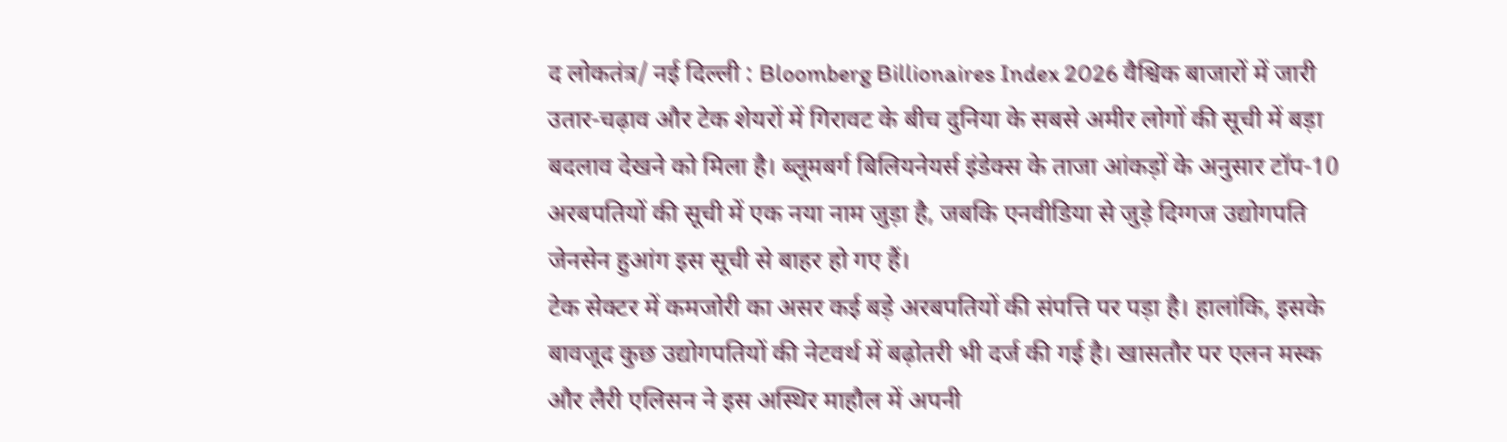द लोकतंत्र/ नई दिल्ली : Bloomberg Billionaires Index 2026 वैश्विक बाजारों में जारी उतार-चढ़ाव और टेक शेयरों में गिरावट के बीच दुनिया के सबसे अमीर लोगों की सूची में बड़ा बदलाव देखने को मिला है। ब्लूमबर्ग बिलियनेयर्स इंडेक्स के ताजा आंकड़ों के अनुसार टॉप-10 अरबपतियों की सूची में एक नया नाम जुड़ा है, जबकि एनवीडिया से जुड़े दिग्गज उद्योगपति जेनसेन हुआंग इस सूची से बाहर हो गए हैं।
टेक सेक्टर में कमजोरी का असर कई बड़े अरबपतियों की संपत्ति पर पड़ा है। हालांकि, इसके बावजूद कुछ उद्योगपतियों की नेटवर्थ में बढ़ोतरी भी दर्ज की गई है। खासतौर पर एलन मस्क और लैरी एलिसन ने इस अस्थिर माहौल में अपनी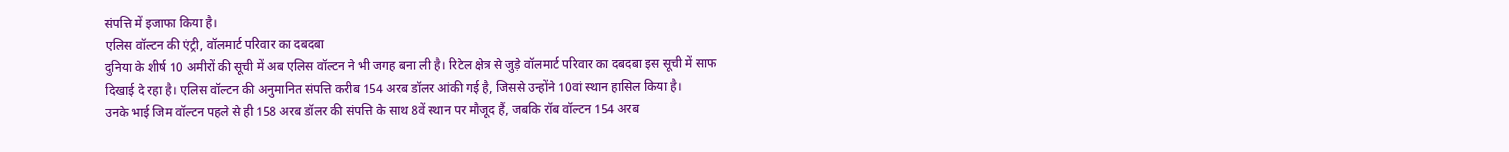संपत्ति में इजाफा किया है।
एलिस वॉल्टन की एंट्री, वॉलमार्ट परिवार का दबदबा
दुनिया के शीर्ष 10 अमीरों की सूची में अब एलिस वॉल्टन ने भी जगह बना ली है। रिटेल क्षेत्र से जुड़े वॉलमार्ट परिवार का दबदबा इस सूची में साफ दिखाई दे रहा है। एलिस वॉल्टन की अनुमानित संपत्ति करीब 154 अरब डॉलर आंकी गई है, जिससे उन्होंने 10वां स्थान हासिल किया है।
उनके भाई जिम वॉल्टन पहले से ही 158 अरब डॉलर की संपत्ति के साथ 8वें स्थान पर मौजूद हैं, जबकि रॉब वॉल्टन 154 अरब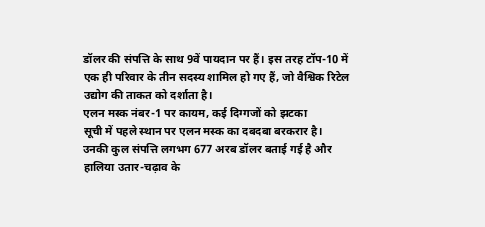डॉलर की संपत्ति के साथ 9वें पायदान पर हैं। इस तरह टॉप-10 में एक ही परिवार के तीन सदस्य शामिल हो गए हैं, जो वैश्विक रिटेल उद्योग की ताकत को दर्शाता है।
एलन मस्क नंबर-1 पर कायम, कई दिग्गजों को झटका
सूची में पहले स्थान पर एलन मस्क का दबदबा बरकरार है। उनकी कुल संपत्ति लगभग 677 अरब डॉलर बताई गई है और हालिया उतार-चढ़ाव के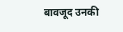बावजूद उनकी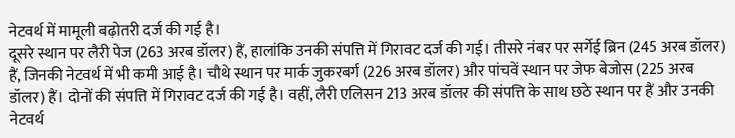नेटवर्थ में मामूली बढ़ोतरी दर्ज की गई है।
दूसरे स्थान पर लैरी पेज (263 अरब डॉलर) हैं, हालांकि उनकी संपत्ति में गिरावट दर्ज की गई। तीसरे नंबर पर सर्गेई ब्रिन (245 अरब डॉलर) हैं, जिनकी नेटवर्थ में भी कमी आई है। चौथे स्थान पर मार्क जुकरबर्ग (226 अरब डॉलर) और पांचवें स्थान पर जेफ बेजोस (225 अरब डॉलर) हैं। दोनों की संपत्ति में गिरावट दर्ज की गई है। वहीं, लैरी एलिसन 213 अरब डॉलर की संपत्ति के साथ छठे स्थान पर हैं और उनकी नेटवर्थ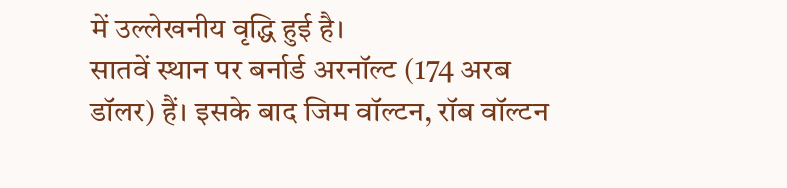में उल्लेखनीय वृद्धि हुई है।
सातवें स्थान पर बर्नार्ड अरनॉल्ट (174 अरब डॉलर) हैं। इसके बाद जिम वॉल्टन, रॉब वॉल्टन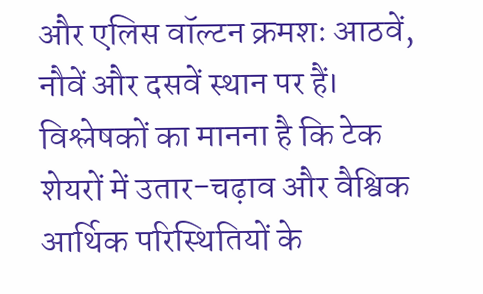और एलिस वॉल्टन क्रमशः आठवें, नौवें और दसवें स्थान पर हैं। विश्लेषकों का मानना है कि टेक शेयरों में उतार-चढ़ाव और वैश्विक आर्थिक परिस्थितियों के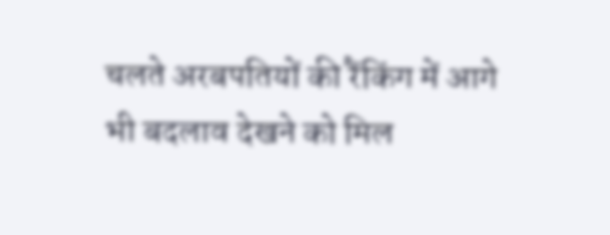चलते अरबपतियों की रैंकिंग में आगे भी बदलाव देखने को मिल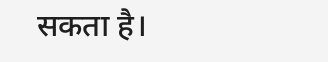सकता है।